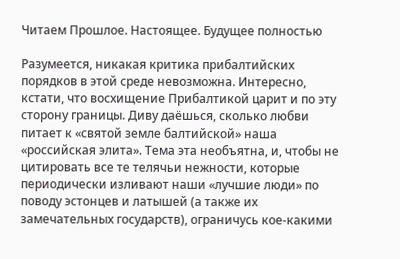Читаем Прошлое. Настоящее. Будущее полностью

Разумеется, никакая критика прибалтийских порядков в этой среде невозможна. Интересно, кстати, что восхищение Прибалтикой царит и по эту сторону границы. Диву даёшься, сколько любви питает к «святой земле балтийской» наша «российская элита». Тема эта необъятна, и, чтобы не цитировать все те телячьи нежности, которые периодически изливают наши «лучшие люди» по поводу эстонцев и латышей (а также их замечательных государств), ограничусь кое-какими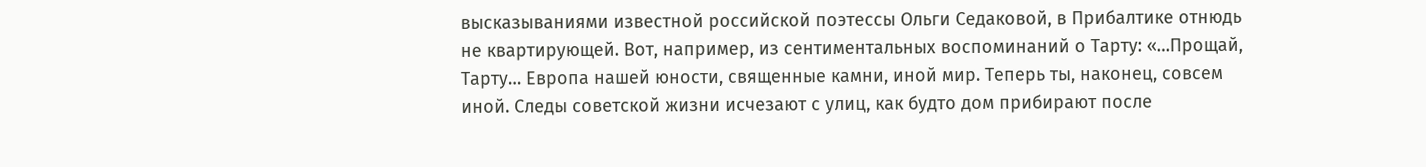высказываниями известной российской поэтессы Ольги Седаковой, в Прибалтике отнюдь не квартирующей. Вот, например, из сентиментальных воспоминаний о Тарту: «…Прощай, Тарту… Европа нашей юности, священные камни, иной мир. Теперь ты, наконец, совсем иной. Следы советской жизни исчезают с улиц, как будто дом прибирают после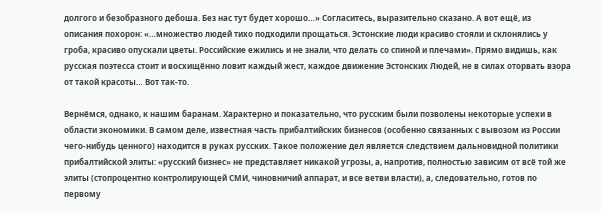долгого и безобразного дебоша. Без нас тут будет хорошо…» Согласитесь, выразительно сказано. А вот ещё, из описания похорон: «…множество людей тихо подходили прощаться. Эстонские люди красиво стояли и склонялись у гроба, красиво опускали цветы. Российские ежились и не знали, что делать со спиной и плечами». Прямо видишь, как русская поэтесса стоит и восхищённо ловит каждый жест, каждое движение Эстонских Людей, не в силах оторвать взора от такой красоты… Вот так-то.

Вернёмся, однако, к нашим баранам. Характерно и показательно, что русским были позволены некоторые успехи в области экономики. В самом деле, известная часть прибалтийских бизнесов (особенно связанных с вывозом из России чего-нибудь ценного) находится в руках русских. Такое положение дел является следствием дальновидной политики прибалтийской элиты: «русский бизнес» не представляет никакой угрозы, а, напротив, полностью зависим от всё той же элиты (стопроцентно контролирующей СМИ, чиновничий аппарат, и все ветви власти), а, следовательно, готов по первому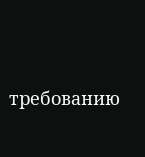требованию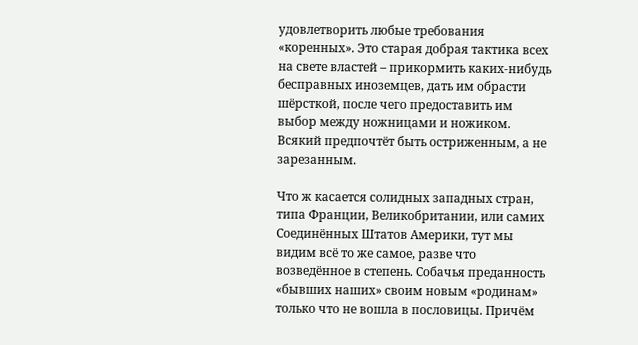удовлетворить любые требования «коренных». Это старая добрая тактика всех на свете властей – прикормить каких-нибудь бесправных иноземцев, дать им обрасти шёрсткой, после чего предоставить им выбор между ножницами и ножиком. Всякий предпочтёт быть остриженным, а не зарезанным.

Что ж касается солидных западных стран, типа Франции, Великобритании, или самих Соединённых Штатов Америки, тут мы видим всё то же самое, разве что возведённое в степень. Собачья преданность «бывших наших» своим новым «родинам» только что не вошла в пословицы. Причём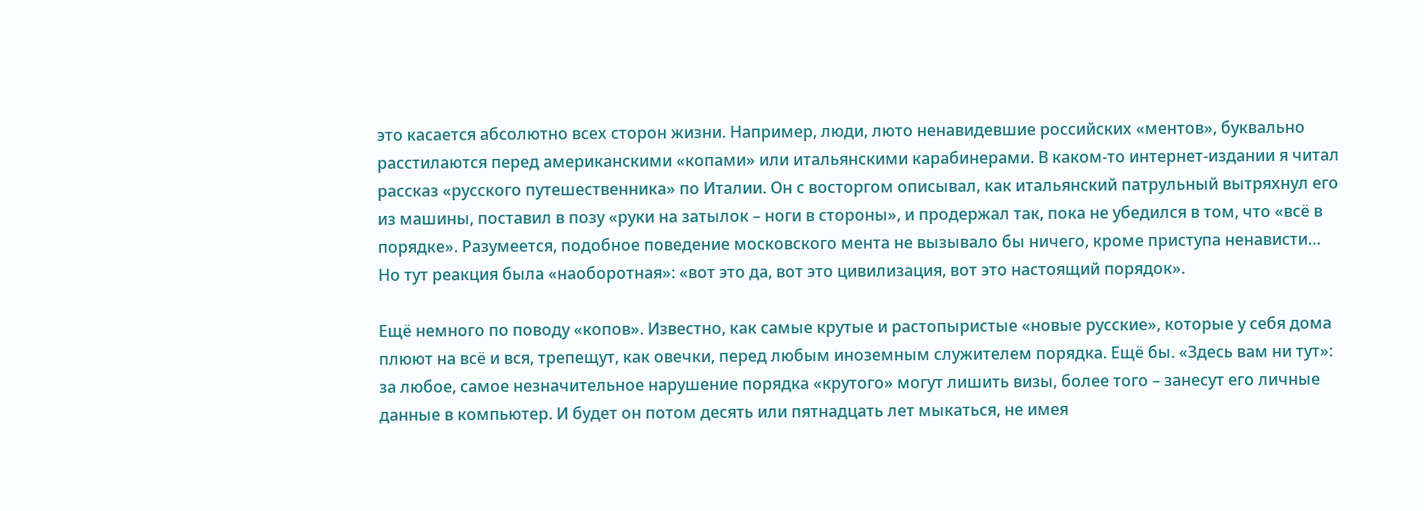это касается абсолютно всех сторон жизни. Например, люди, люто ненавидевшие российских «ментов», буквально расстилаются перед американскими «копами» или итальянскими карабинерами. В каком-то интернет-издании я читал рассказ «русского путешественника» по Италии. Он с восторгом описывал, как итальянский патрульный вытряхнул его из машины, поставил в позу «руки на затылок – ноги в стороны», и продержал так, пока не убедился в том, что «всё в порядке». Разумеется, подобное поведение московского мента не вызывало бы ничего, кроме приступа ненависти… Но тут реакция была «наоборотная»: «вот это да, вот это цивилизация, вот это настоящий порядок».

Ещё немного по поводу «копов». Известно, как самые крутые и растопыристые «новые русские», которые у себя дома плюют на всё и вся, трепещут, как овечки, перед любым иноземным служителем порядка. Ещё бы. «Здесь вам ни тут»: за любое, самое незначительное нарушение порядка «крутого» могут лишить визы, более того – занесут его личные данные в компьютер. И будет он потом десять или пятнадцать лет мыкаться, не имея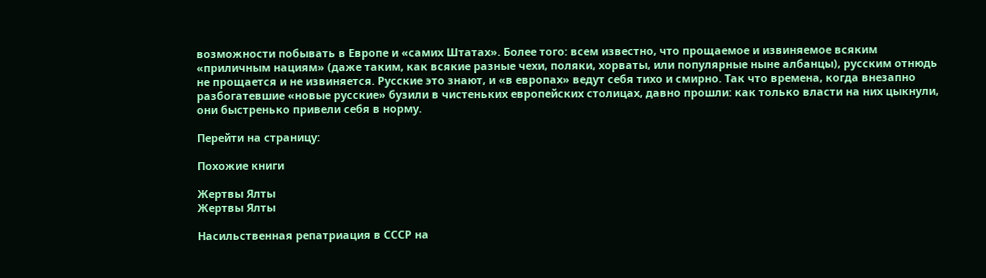возможности побывать в Европе и «самих Штатах». Более того: всем известно, что прощаемое и извиняемое всяким «приличным нациям» (даже таким, как всякие разные чехи, поляки, хорваты, или популярные ныне албанцы), русским отнюдь не прощается и не извиняется. Русские это знают, и «в европах» ведут себя тихо и смирно. Так что времена, когда внезапно разбогатевшие «новые русские» бузили в чистеньких европейских столицах, давно прошли: как только власти на них цыкнули, они быстренько привели себя в норму.

Перейти на страницу:

Похожие книги

Жертвы Ялты
Жертвы Ялты

Насильственная репатриация в СССР на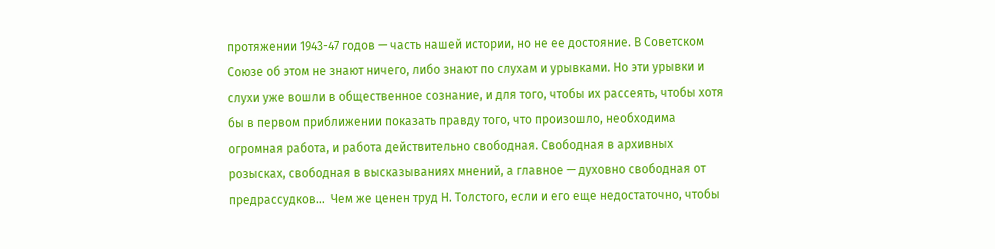протяжении 1943-47 годов — часть нашей истории, но не ее достояние. В Советском Союзе об этом не знают ничего, либо знают по слухам и урывками. Но эти урывки и слухи уже вошли в общественное сознание, и для того, чтобы их рассеять, чтобы хотя бы в первом приближении показать правду того, что произошло, необходима огромная работа, и работа действительно свободная. Свободная в архивных розысках, свободная в высказываниях мнений, а главное — духовно свободная от предрассудков…  Чем же ценен труд Н. Толстого, если и его еще недостаточно, чтобы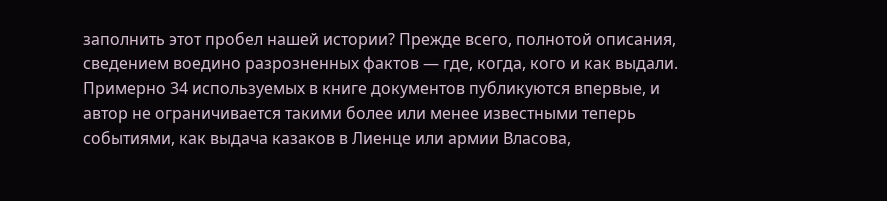заполнить этот пробел нашей истории? Прежде всего, полнотой описания, сведением воедино разрозненных фактов — где, когда, кого и как выдали. Примерно 34 используемых в книге документов публикуются впервые, и автор не ограничивается такими более или менее известными теперь событиями, как выдача казаков в Лиенце или армии Власова,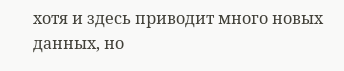хотя и здесь приводит много новых данных, но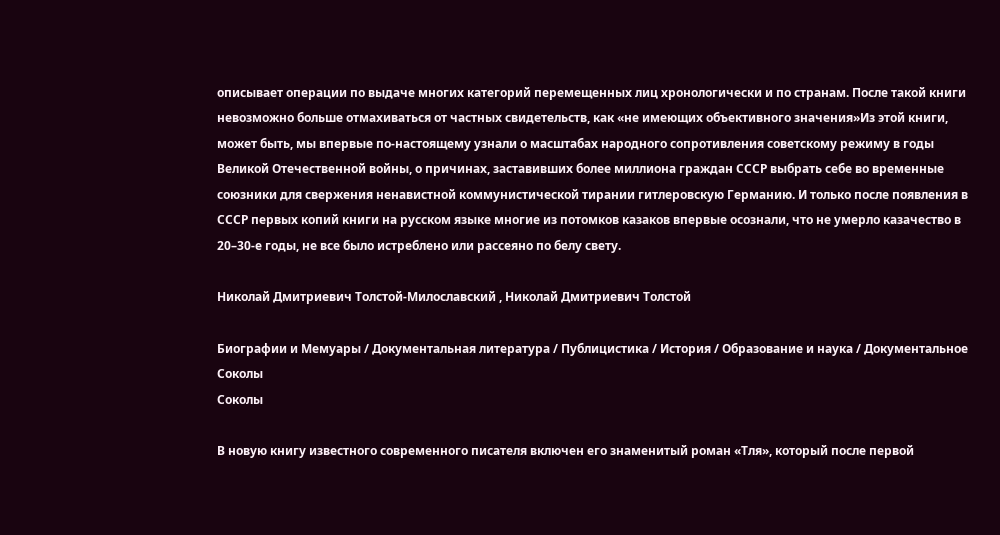описывает операции по выдаче многих категорий перемещенных лиц хронологически и по странам. После такой книги невозможно больше отмахиваться от частных свидетельств, как «не имеющих объективного значения»Из этой книги, может быть, мы впервые по-настоящему узнали о масштабах народного сопротивления советскому режиму в годы Великой Отечественной войны, о причинах, заставивших более миллиона граждан СССР выбрать себе во временные союзники для свержения ненавистной коммунистической тирании гитлеровскую Германию. И только после появления в СССР первых копий книги на русском языке многие из потомков казаков впервые осознали, что не умерло казачество в 20–30-е годы, не все было истреблено или рассеяно по белу свету.

Николай Дмитриевич Толстой-Милославский , Николай Дмитриевич Толстой

Биографии и Мемуары / Документальная литература / Публицистика / История / Образование и наука / Документальное
Соколы
Соколы

В новую книгу известного современного писателя включен его знаменитый роман «Тля», который после первой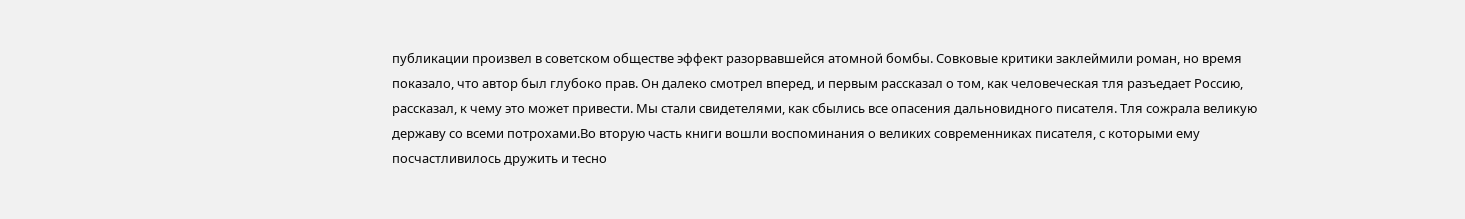публикации произвел в советском обществе эффект разорвавшейся атомной бомбы. Совковые критики заклеймили роман, но время показало, что автор был глубоко прав. Он далеко смотрел вперед, и первым рассказал о том, как человеческая тля разъедает Россию, рассказал, к чему это может привести. Мы стали свидетелями, как сбылись все опасения дальновидного писателя. Тля сожрала великую державу со всеми потрохами.Во вторую часть книги вошли воспоминания о великих современниках писателя, с которыми ему посчастливилось дружить и тесно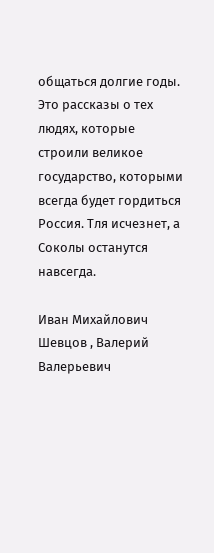общаться долгие годы. Это рассказы о тех людях, которые строили великое государство, которыми всегда будет гордиться Россия. Тля исчезнет, а Соколы останутся навсегда.

Иван Михайлович Шевцов , Валерий Валерьевич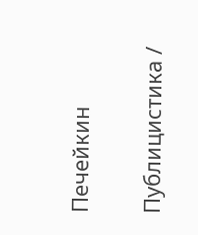Печейкин

Публицистика /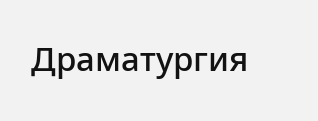Драматургия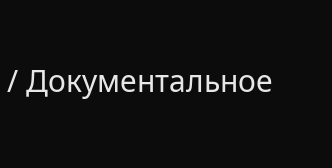/ Документальное